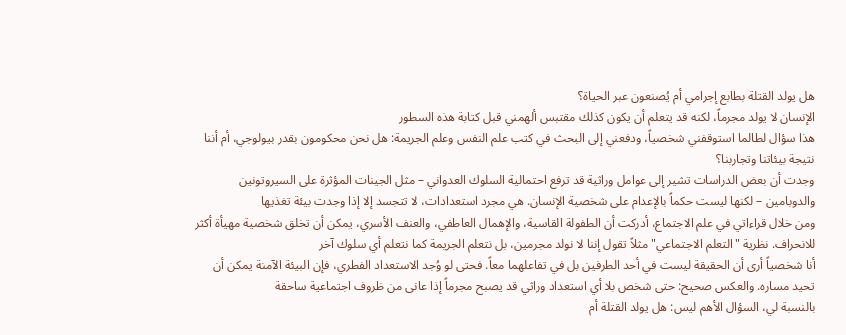هل يولد القتلة بطابع إجرامي أم يُصنعون عبر الحياة؟
الإنسان لا يولد مجرماً، لكنه قد يتعلم أن يكون كذلك مقتبس ألهمني قبل كتابة هذه السطور
هذا سؤال لطالما استوقفني شخصياً، ودفعني إلى البحث في كتب علم النفس وعلم الجريمة: هل نحن محكومون بقدر بيولوجي، أم أننا نتيجة بيئاتنا وتجاربنا؟
وجدت أن بعض الدراسات تشير إلى عوامل وراثية قد ترفع احتمالية السلوك العدواني – مثل الجينات المؤثرة على السيروتونين والدوبامين – لكنها ليست حكماً بالإعدام على شخصية الإنسان. هي مجرد استعدادات، لا تتجسد إلا إذا وجدت بيئة تغذيها
ومن خلال قراءاتي في علم الاجتماع، أدركت أن الطفولة القاسية، والإهمال العاطفي، والعنف الأسري، يمكن أن تخلق شخصية مهيأة أكثر للانحراف. نظرية "التعلم الاجتماعي" مثلاً تقول إننا لا نولد مجرمين، بل نتعلم الجريمة كما نتعلم أي سلوك آخر
أنا شخصياً أرى أن الحقيقة ليست في أحد الطرفين بل في تفاعلهما معاً. فحتى لو وُجد الاستعداد الفطري، فإن البيئة الآمنة يمكن أن تحيد مساره. والعكس صحيح: حتى شخص بلا أي استعداد وراثي قد يصبح مجرماً إذا عانى من ظروف اجتماعية ساحقة
بالنسبة لي، السؤال الأهم ليس: هل يولد القتلة أم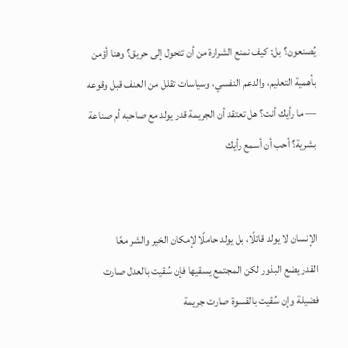يُصنعون؟ بل: كيف نمنع الشرارة من أن تتحول إلى حريق؟ وهنا أؤمن بأهمية التعليم، والدعم النفسي، وسياسات تقلل من العنف قبل وقوعه
— ما رأيك أنت؟ هل تعتقد أن الجريمة قدر يولد مع صاحبه أم صناعة بشرية؟ أحب أن أسمع رأيك


الإنسان لا يولد قاتلًا، بل يولد حاملًا لإمكان الخير والشر معًا
القدر يضع البذور لكن المجتمع يسقيها فإن سُقيت بالعدل صارت فضيلة وإن سُقيت بالقسوة صارت جريمة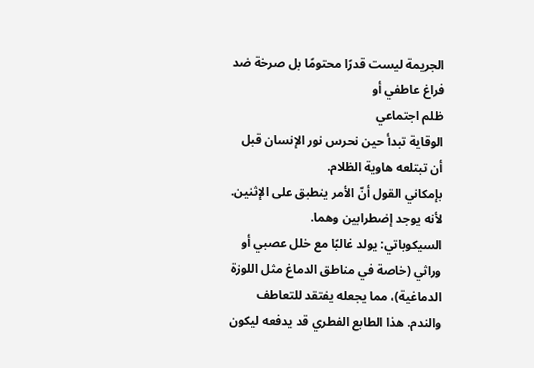الجريمة ليست قدرًا محتومًا بل صرخة ضد فراغ عاطفي أو
ظلم اجتماعي
الوقاية تبدأ حين نحرس نور الإنسان قبل أن تبتلعه هاوية الظلام.
بإمكاني القول أنّ الأمر ينطبق على الإثنين. لأنه يوجد إضطرابين وهما.
السيكوباتي: يولد غالبًا مع خلل عصبي أو وراثي (خاصة في مناطق الدماغ مثل اللوزة الدماغية)، مما يجعله يفتقد للتعاطف والندم. هذا الطابع الفطري قد يدفعه ليكون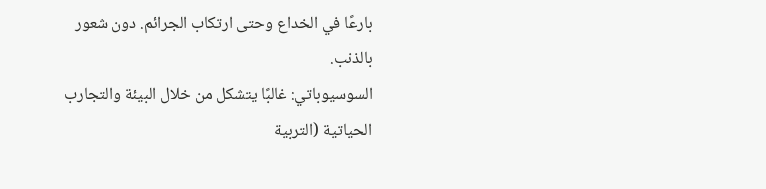بارعًا في الخداع وحتى ارتكاب الجرائم. دون شعور بالذنب.
السوسيوباتي: غالبًا يتشكل من خلال البيئة والتجارب الحياتية (التربية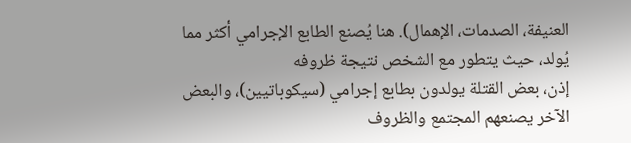العنيفة، الصدمات، الإهمال). هنا يُصنع الطابع الإجرامي أكثر مما يُولد، حيث يتطور مع الشخص نتيجة ظروفه
إذن، بعض القتلة يولدون بطابع إجرامي (سيكوباتيين)، والبعض الآخر يصنعهم المجتمع والظروف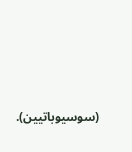(سوسيوباتيين).